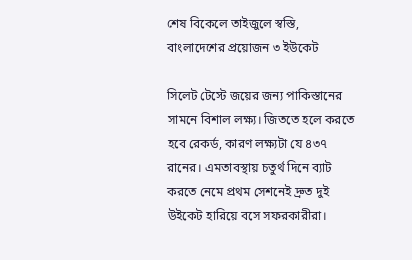শেষ বিকেলে তাইজুলে স্বস্তি, বাংলাদেশের প্রয়োজন ৩ ইউকেট

সিলেট টেস্টে জয়ের জন্য পাকিস্তানের সামনে বিশাল লক্ষ্য। জিততে হলে করতে হবে রেকর্ড, কারণ লক্ষ্যটা যে ৪৩৭ রানের। এমতাবস্থায় চতুর্থ দিনে ব্যাট করতে নেমে প্রথম সেশনেই দ্রুত দুই উইকেট হারিয়ে বসে সফরকারীরা।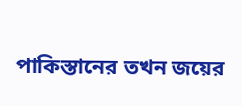পাকিস্তানের তখন জয়ের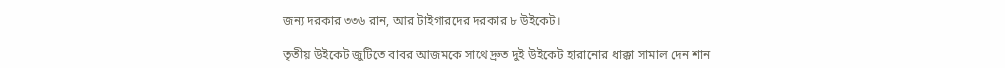জন্য দরকার ৩৩৬ রান, আর টাইগারদের দরকার ৮ উইকেট।

তৃতীয় উইকেট জুটিতে বাবর আজমকে সাথে দ্রুত দুই উইকেট হারানোর ধাক্কা সামাল দেন শান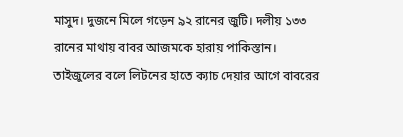মাসুদ। দুজনে মিলে গড়েন ৯২ রানের জুটি। দলীয় ১৩৩ রানের মাথায় বাবর আজমকে হারায় পাকিস্তান। তাইজুলের বলে লিটনের হাতে ক্যাচ দেয়ার আগে বাবরের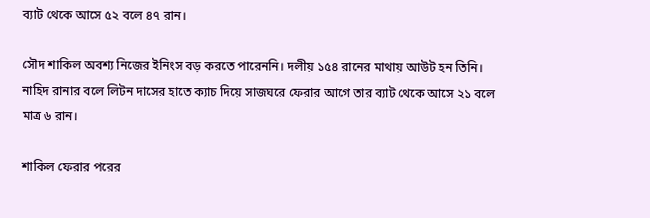ব্যাট থেকে আসে ৫২ বলে ৪৭ রান।

সৌদ শাকিল অবশ্য নিজের ইনিংস বড় করতে পারেননি। দলীয় ১৫৪ রানের মাথায় আউট হন তিনি। নাহিদ রানার বলে লিটন দাসের হাতে ক্যাচ দিয়ে সাজঘরে ফেরার আগে তার ব্যাট থেকে আসে ২১ বলে মাত্র ৬ রান।

শাকিল ফেরার পরের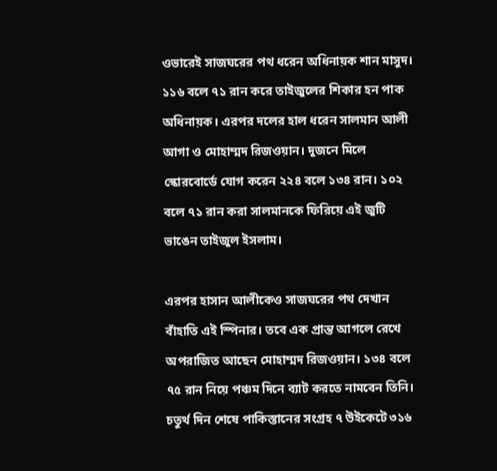ওভারেই সাজঘরের পথ ধরেন অধিনায়ক শান মাসুদ। ১১৬ বলে ৭১ রান করে তাইজুলের শিকার হন পাক অধিনায়ক। এরপর দলের হাল ধরেন সালমান আলী আগা ও মোহাম্মদ রিজওয়ান। দুজনে মিলে স্কোরবোর্ডে যোগ করেন ২২৪ বলে ১৩৪ রান। ১০২ বলে ৭১ রান করা সালমানকে ফিরিয়ে এই জুটি ভাঙেন তাইজুল ইসলাম।

এরপর হাসান আলীকেও সাজঘরের পথ দেখান বাঁহাতি এই স্পিনার। তবে এক প্রান্ত আগলে রেখে অপরাজিত আছেন মোহাম্মদ রিজওয়ান। ১৩৪ বলে ৭৫ রান নিয়ে পঞ্চম দিনে ব্যাট করতে নামবেন তিনি। চতুর্থ দিন শেষে পাকিস্তানের সংগ্রহ ৭ উইকেটে ৩১৬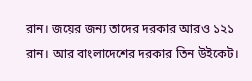রান। জয়ের জন্য তাদের দরকার আরও ১২১ রান। আর বাংলাদেশের দরকার তিন উইকেট।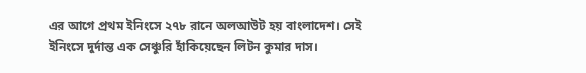এর আগে প্রথম ইনিংসে ২৭৮ রানে অলআউট হয় বাংলাদেশ। সেই ইনিংসে দুর্দান্ত এক সেঞ্চুরি হাঁকিয়েছেন লিটন কুমার দাস।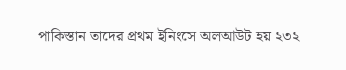পাকিস্তান তাদের প্রথম ইনিংসে অলআউট হয় ২৩২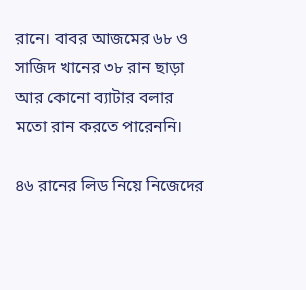রানে। বাবর আজমের ৬৮ ও সাজিদ খানের ৩৮ রান ছাড়া আর কোনো ব্যাটার বলার মতো রান করতে পারেননি।

৪৬ রানের লিড নিয়ে নিজেদের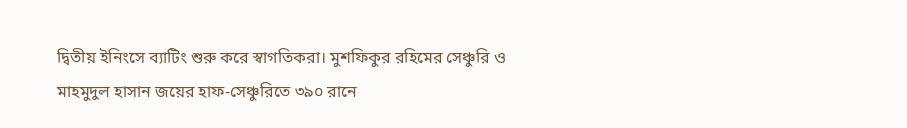দ্বিতীয় ইনিংসে ব্যাটিং শুরু করে স্বাগতিকরা। মুশফিকুর রহিমের সেঞ্চুরি ও মাহমুদুল হাসান জয়ের হাফ-সেঞ্চুরিতে ৩৯০ রানে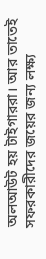অলআউট হয় টাইগাররা। আর তাতেই সফরকারীদের জয়ের জন্য লক্ষ্য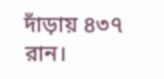দাঁড়ায় ৪৩৭ রান।